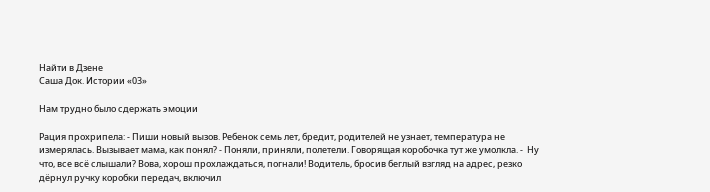Найти в Дзене
Саша Док. Истории «03»

Нам трудно было сдержать эмоции

Рация прохрипела: - Пиши новый вызов. Ребенок семь лет, бредит, родителей не узнает, температура не измерялась. Вызывает мама, как понял? - Поняли, приняли, полетели. Говорящая коробочка тут же умолкла. -  Ну что, все всё слышали? Вова, хорош прохлаждаться, погнали! Водитель, бросив беглый взгляд на адрес, резко дёрнул ручку коробки передач, включил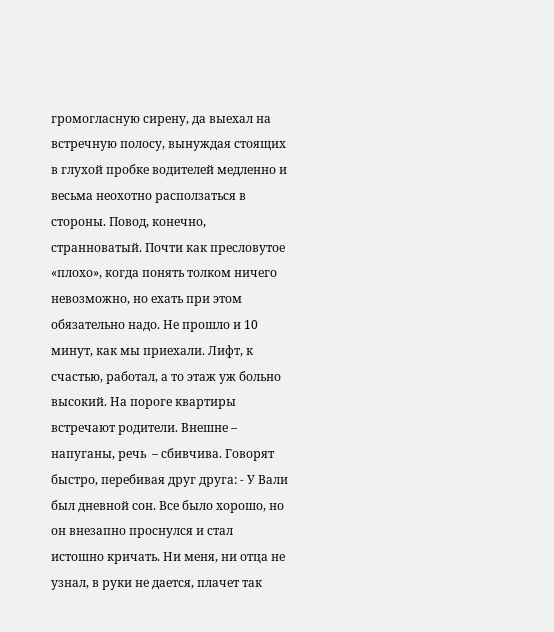громогласную сирену, да выехал на встречную полосу, вынуждая стоящих в глухой пробке водителей медленно и весьма неохотно расползаться в стороны. Повод, конечно, странноватый. Почти как пресловутое «плохо», когда понять толком ничего невозможно, но ехать при этом обязательно надо. Не прошло и 10 минут, как мы приехали. Лифт, к счастью, работал, а то этаж уж больно высокий. На пороге квартиры встречают родители. Внешне – напуганы, речь  – сбивчива. Говорят быстро, перебивая друг друга: - У Вали был дневной сон. Все было хорошо, но он внезапно проснулся и стал истошно кричать. Ни меня, ни отца не узнал, в руки не дается, плачет так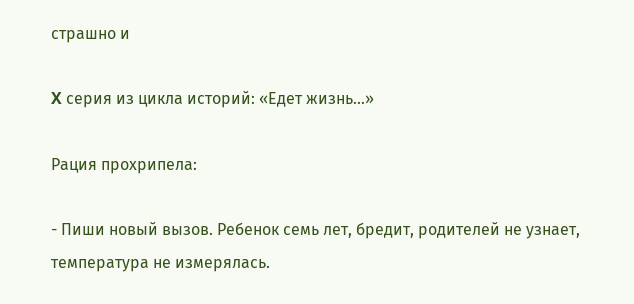страшно и

X серия из цикла историй: «Едет жизнь...»

Рация прохрипела:

- Пиши новый вызов. Ребенок семь лет, бредит, родителей не узнает, температура не измерялась.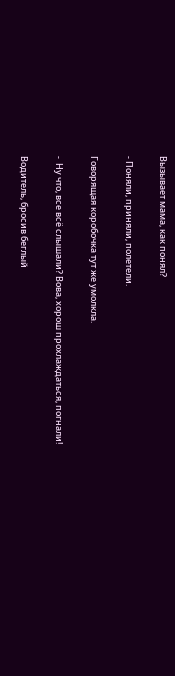Вызывает мама, как понял?

- Поняли, приняли, полетели.

Говорящая коробочка тут же умолкла.

-  Ну что, все всё слышали? Вова, хорош прохлаждаться, погнали!

Водитель, бросив беглый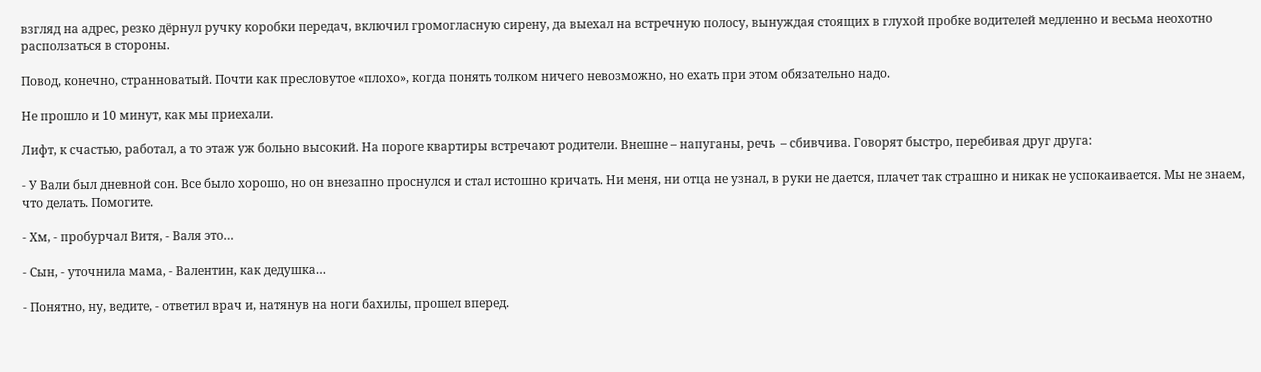взгляд на адрес, резко дёрнул ручку коробки передач, включил громогласную сирену, да выехал на встречную полосу, вынуждая стоящих в глухой пробке водителей медленно и весьма неохотно расползаться в стороны.

Повод, конечно, странноватый. Почти как пресловутое «плохо», когда понять толком ничего невозможно, но ехать при этом обязательно надо.

Не прошло и 10 минут, как мы приехали.

Лифт, к счастью, работал, а то этаж уж больно высокий. На пороге квартиры встречают родители. Внешне – напуганы, речь  – сбивчива. Говорят быстро, перебивая друг друга:

- У Вали был дневной сон. Все было хорошо, но он внезапно проснулся и стал истошно кричать. Ни меня, ни отца не узнал, в руки не дается, плачет так страшно и никак не успокаивается. Мы не знаем, что делать. Помогите.

- Хм, - пробурчал Витя, - Валя это…

- Сын, - уточнила мама, - Валентин, как дедушка…

- Понятно, ну, ведите, - ответил врач и, натянув на ноги бахилы, прошел вперед.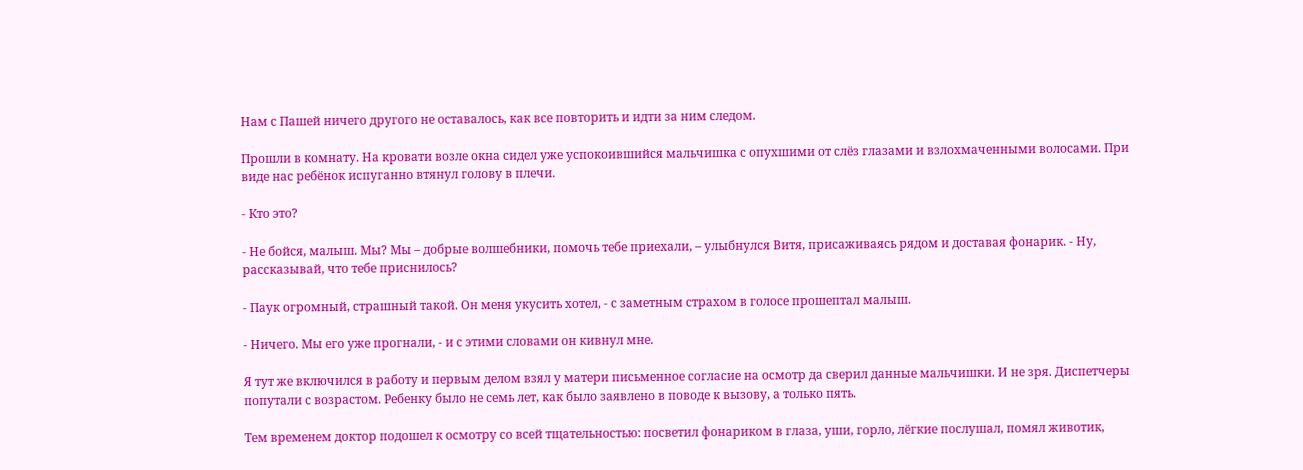Нам с Пашей ничего другого не оставалось, как все повторить и идти за ним следом.

Прошли в комнату. На кровати возле окна сидел уже успокоившийся мальчишка с опухшими от слёз глазами и взлохмаченными волосами. При виде нас ребёнок испуганно втянул голову в плечи.

- Кто это?

- Не бойся, малыш. Мы? Мы – добрые волшебники, помочь тебе приехали, – улыбнулся Витя, присаживаясь рядом и доставая фонарик. - Ну, рассказывай, что тебе приснилось?

- Паук огромный, страшный такой. Он меня укусить хотел, - с заметным страхом в голосе прошептал малыш.

- Ничего. Мы его уже прогнали, - и с этими словами он кивнул мне.

Я тут же включился в работу и первым делом взял у матери письменное согласие на осмотр да сверил данные мальчишки. И не зря. Диспетчеры попутали с возрастом. Ребенку было не семь лет, как было заявлено в поводе к вызову, а только пять.

Тем временем доктор подошел к осмотру со всей тщательностью: посветил фонариком в глаза, уши, горло, лёгкие послушал, помял животик,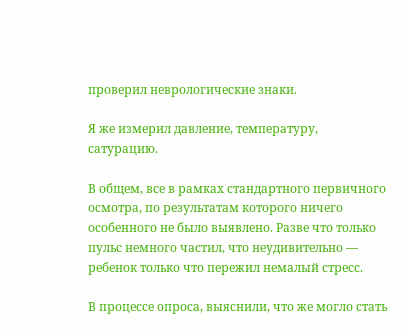проверил неврологические знаки.

Я же измерил давление, температуру, сатурацию.

В общем, все в рамках стандартного первичного осмотра, по результатам которого ничего особенного не было выявлено. Разве что только пульс немного частил, что неудивительно — ребенок только что пережил немалый стресс.

В процессе опроса, выяснили, что же могло стать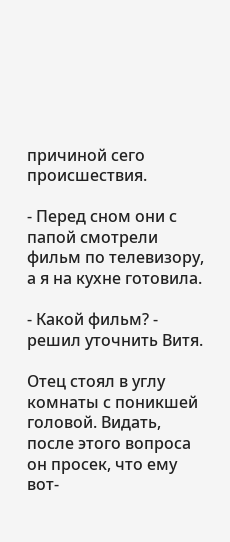причиной сего происшествия.

- Перед сном они с папой смотрели фильм по телевизору, а я на кухне готовила.

- Какой фильм? - решил уточнить Витя.

Отец стоял в углу комнаты с поникшей головой. Видать, после этого вопроса он просек, что ему вот-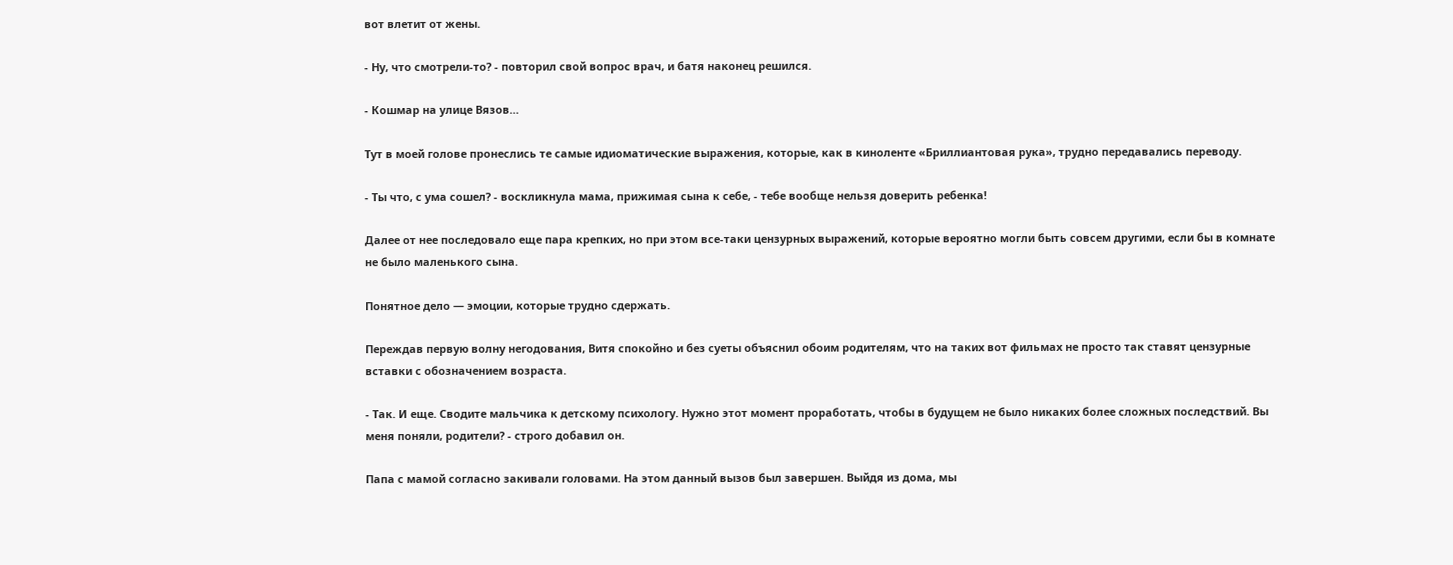вот влетит от жены.

- Ну, что смотрели-то? - повторил свой вопрос врач, и батя наконец решился.

- Кошмар на улице Вязов…

Тут в моей голове пронеслись те самые идиоматические выражения, которые, как в киноленте «Бриллиантовая рука», трудно передавались переводу.

- Ты что, с ума сошел? - воскликнула мама, прижимая сына к себе, - тебе вообще нельзя доверить ребенка!

Далее от нее последовало еще пара крепких, но при этом все-таки цензурных выражений, которые вероятно могли быть совсем другими, если бы в комнате не было маленького сына.

Понятное дело — эмоции, которые трудно сдержать.

Переждав первую волну негодования, Витя спокойно и без суеты объяснил обоим родителям, что на таких вот фильмах не просто так ставят цензурные вставки с обозначением возраста.

- Так. И еще. Сводите мальчика к детскому психологу. Нужно этот момент проработать, чтобы в будущем не было никаких более сложных последствий. Вы меня поняли, родители? - строго добавил он.

Папа с мамой согласно закивали головами. На этом данный вызов был завершен. Выйдя из дома, мы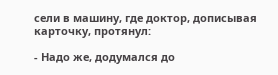сели в машину, где доктор, дописывая карточку, протянул:

- Надо же, додумался до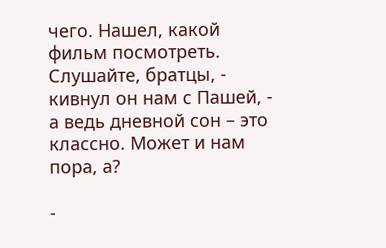чего. Нашел, какой фильм посмотреть. Слушайте, братцы, - кивнул он нам с Пашей, - а ведь дневной сон – это классно. Может и нам пора, а?

-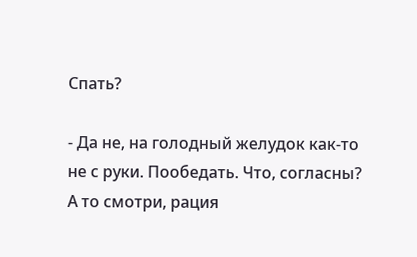Спать?

- Да не, на голодный желудок как-то не с руки. Пообедать. Что, согласны? А то смотри, рация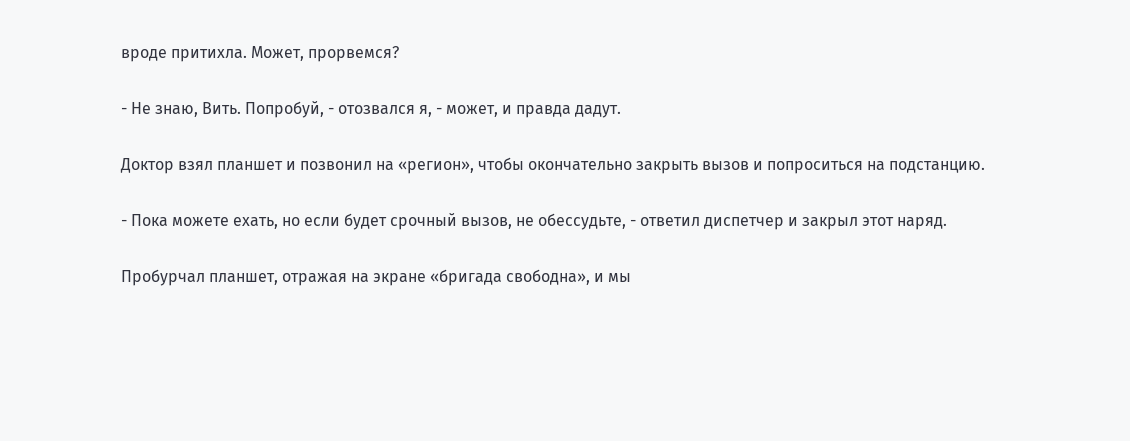вроде притихла. Может, прорвемся?

- Не знаю, Вить. Попробуй, - отозвался я, - может, и правда дадут.

Доктор взял планшет и позвонил на «регион», чтобы окончательно закрыть вызов и попроситься на подстанцию.

- Пока можете ехать, но если будет срочный вызов, не обессудьте, - ответил диспетчер и закрыл этот наряд.

Пробурчал планшет, отражая на экране «бригада свободна», и мы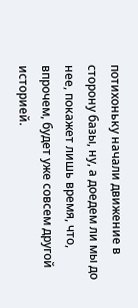потихоньку начали движение в сторону базы, ну, а доедем ли мы до нее, покажет лишь время, что, впрочем, будет уже совсем другой историей.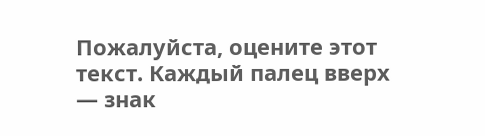Пожалуйста, оцените этот текст. Каждый палец вверх — знак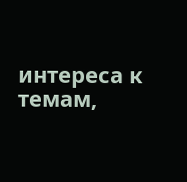интереса к темам,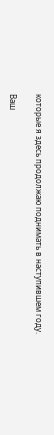которые я здесь продолжаю поднимать в наступившем году.

Ваш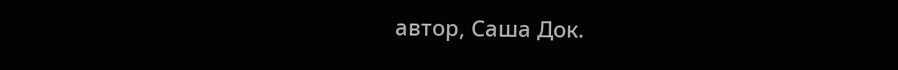автор, Саша Док.